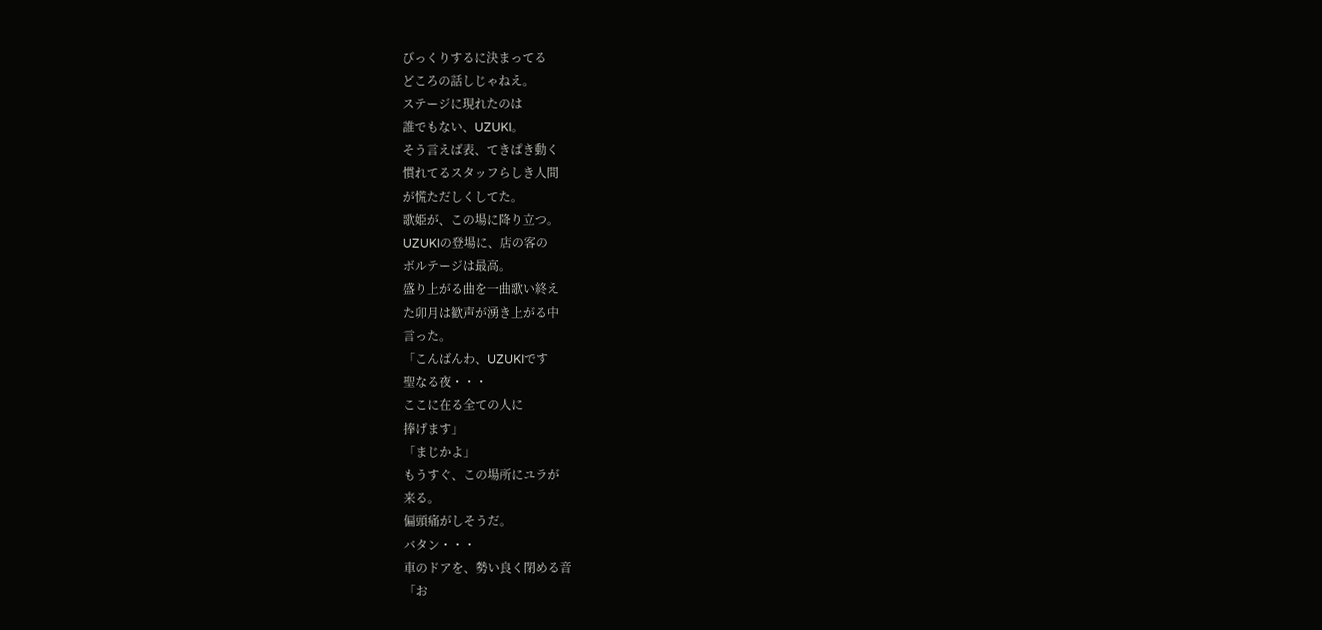びっくりするに決まってる
どころの話しじゃねえ。
ステージに現れたのは
誰でもない、UZUKI。
そう言えば表、てきぱき動く
慣れてるスタッフらしき人間
が慌ただしくしてた。
歌姫が、この場に降り立つ。
UZUKIの登場に、店の客の
ボルテージは最高。
盛り上がる曲を一曲歌い終え
た卯月は歓声が湧き上がる中
言った。
「こんばんわ、UZUKIです
聖なる夜・・・
ここに在る全ての人に
捧げます」
「まじかよ」
もうすぐ、この場所にユラが
来る。
偏頭痛がしそうだ。
バタン・・・
車のドアを、勢い良く閉める音
「お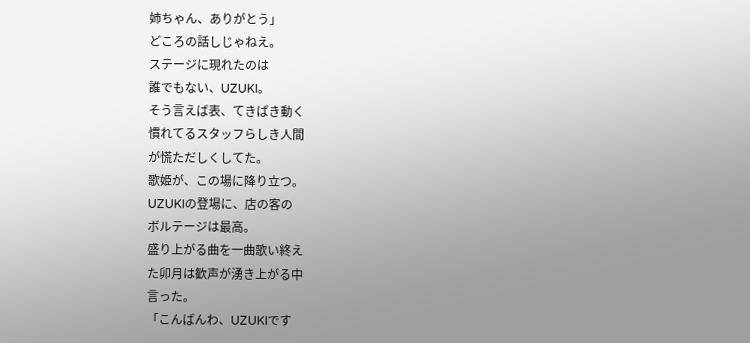姉ちゃん、ありがとう」
どころの話しじゃねえ。
ステージに現れたのは
誰でもない、UZUKI。
そう言えば表、てきぱき動く
慣れてるスタッフらしき人間
が慌ただしくしてた。
歌姫が、この場に降り立つ。
UZUKIの登場に、店の客の
ボルテージは最高。
盛り上がる曲を一曲歌い終え
た卯月は歓声が湧き上がる中
言った。
「こんばんわ、UZUKIです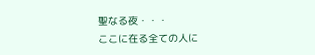聖なる夜・・・
ここに在る全ての人に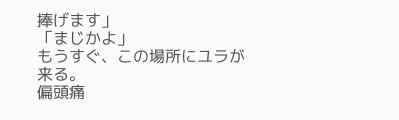捧げます」
「まじかよ」
もうすぐ、この場所にユラが
来る。
偏頭痛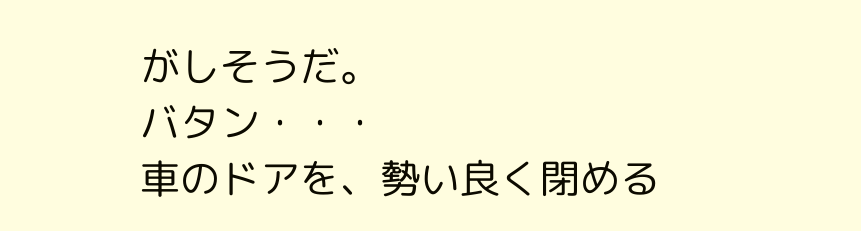がしそうだ。
バタン・・・
車のドアを、勢い良く閉める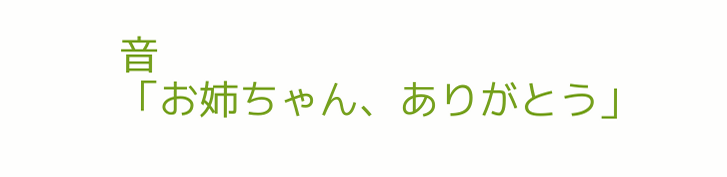音
「お姉ちゃん、ありがとう」